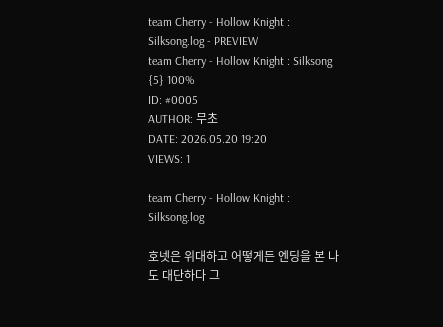team Cherry - Hollow Knight : Silksong.log - PREVIEW
team Cherry - Hollow Knight : Silksong
{5} 100%
ID: #0005
AUTHOR: 무초
DATE: 2026.05.20 19:20
VIEWS: 1

team Cherry - Hollow Knight : Silksong.log

호넷은 위대하고 어떻게든 엔딩을 본 나도 대단하다 그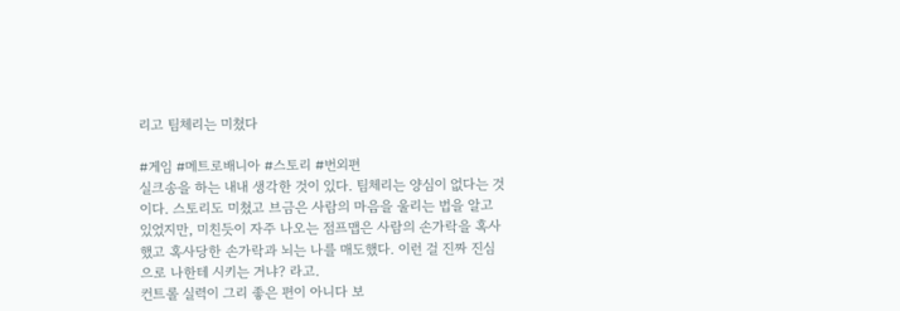리고 팀체리는 미쳤다

#게임 #메트로배니아 #스토리 #번외편
실크송을 하는 내내 생각한 것이 있다. 팀체리는 양심이 없다는 것이다. 스토리도 미쳤고 브금은 사람의 마음을 울리는 법을 알고 있었지만, 미친듯이 자주 나오는 점프맵은 사람의 손가락을 혹사했고 혹사당한 손가락과 뇌는 나를 매도했다. 이런 걸 진짜 진심으로 나한테 시키는 거냐? 라고.
컨트롤 실력이 그리 좋은 편이 아니다 보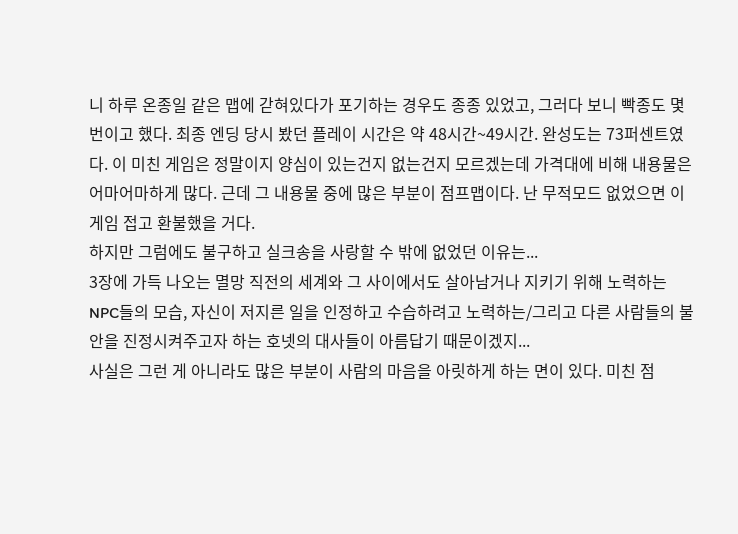니 하루 온종일 같은 맵에 갇혀있다가 포기하는 경우도 종종 있었고, 그러다 보니 빡종도 몇 번이고 했다. 최종 엔딩 당시 봤던 플레이 시간은 약 48시간~49시간. 완성도는 73퍼센트였다. 이 미친 게임은 정말이지 양심이 있는건지 없는건지 모르겠는데 가격대에 비해 내용물은 어마어마하게 많다. 근데 그 내용물 중에 많은 부분이 점프맵이다. 난 무적모드 없었으면 이 게임 접고 환불했을 거다.
하지만 그럼에도 불구하고 실크송을 사랑할 수 밖에 없었던 이유는...
3장에 가득 나오는 멸망 직전의 세계와 그 사이에서도 살아남거나 지키기 위해 노력하는 NPC들의 모습, 자신이 저지른 일을 인정하고 수습하려고 노력하는/그리고 다른 사람들의 불안을 진정시켜주고자 하는 호넷의 대사들이 아름답기 때문이겠지...
사실은 그런 게 아니라도 많은 부분이 사람의 마음을 아릿하게 하는 면이 있다. 미친 점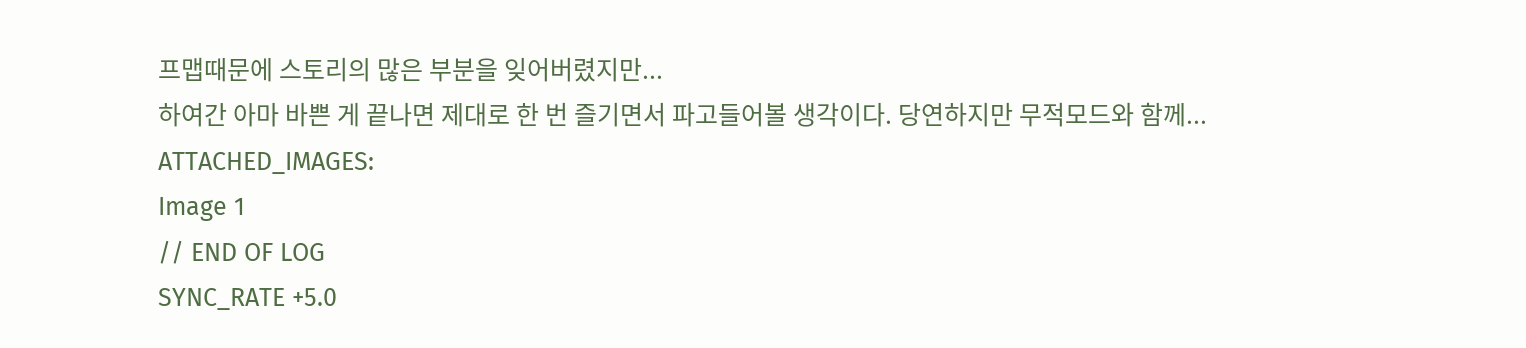프맵때문에 스토리의 많은 부분을 잊어버렸지만...
하여간 아마 바쁜 게 끝나면 제대로 한 번 즐기면서 파고들어볼 생각이다. 당연하지만 무적모드와 함께...
ATTACHED_IMAGES:
Image 1
// END OF LOG
SYNC_RATE +5.0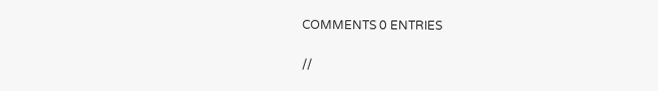COMMENTS 0 ENTRIES

//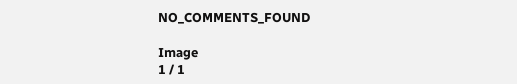NO_COMMENTS_FOUND

Image
1 / 1